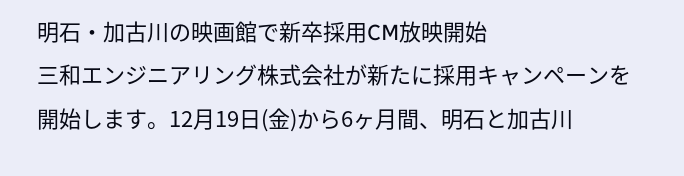明石・加古川の映画館で新卒採用CM放映開始
三和エンジニアリング株式会社が新たに採用キャンペーンを開始します。12月19日(金)から6ヶ月間、明石と加古川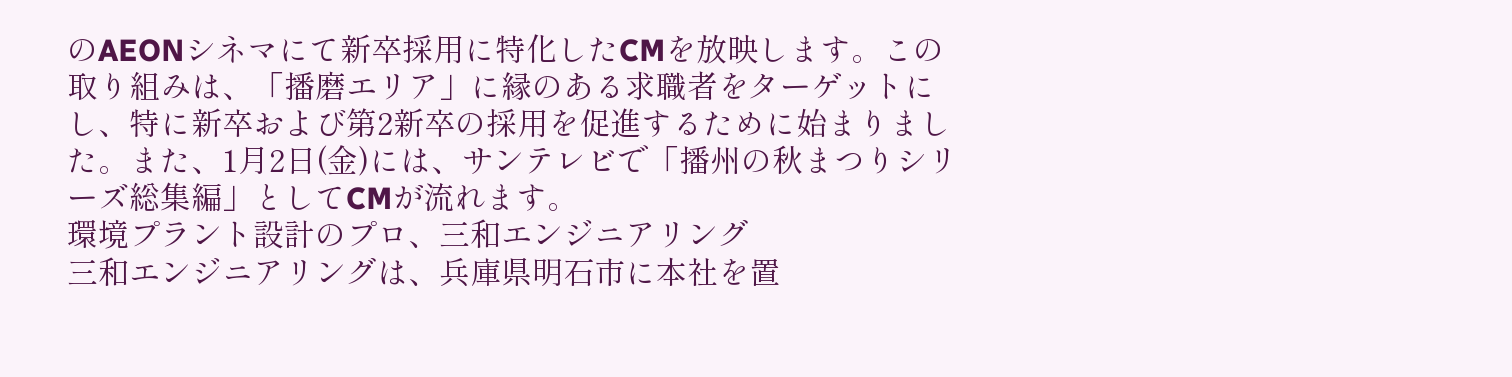のAEONシネマにて新卒採用に特化したCMを放映します。この取り組みは、「播磨エリア」に縁のある求職者をターゲットにし、特に新卒および第2新卒の採用を促進するために始まりました。また、1月2日(金)には、サンテレビで「播州の秋まつりシリーズ総集編」としてCMが流れます。
環境プラント設計のプロ、三和エンジニアリング
三和エンジニアリングは、兵庫県明石市に本社を置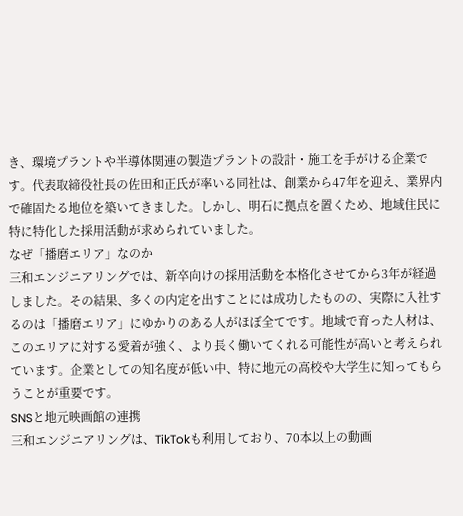き、環境プラントや半導体関連の製造プラントの設計・施工を手がける企業です。代表取締役社長の佐田和正氏が率いる同社は、創業から47年を迎え、業界内で確固たる地位を築いてきました。しかし、明石に拠点を置くため、地域住民に特に特化した採用活動が求められていました。
なぜ「播磨エリア」なのか
三和エンジニアリングでは、新卒向けの採用活動を本格化させてから3年が経過しました。その結果、多くの内定を出すことには成功したものの、実際に入社するのは「播磨エリア」にゆかりのある人がほぼ全てです。地域で育った人材は、このエリアに対する愛着が強く、より長く働いてくれる可能性が高いと考えられています。企業としての知名度が低い中、特に地元の高校や大学生に知ってもらうことが重要です。
SNSと地元映画館の連携
三和エンジニアリングは、TikTokも利用しており、70本以上の動画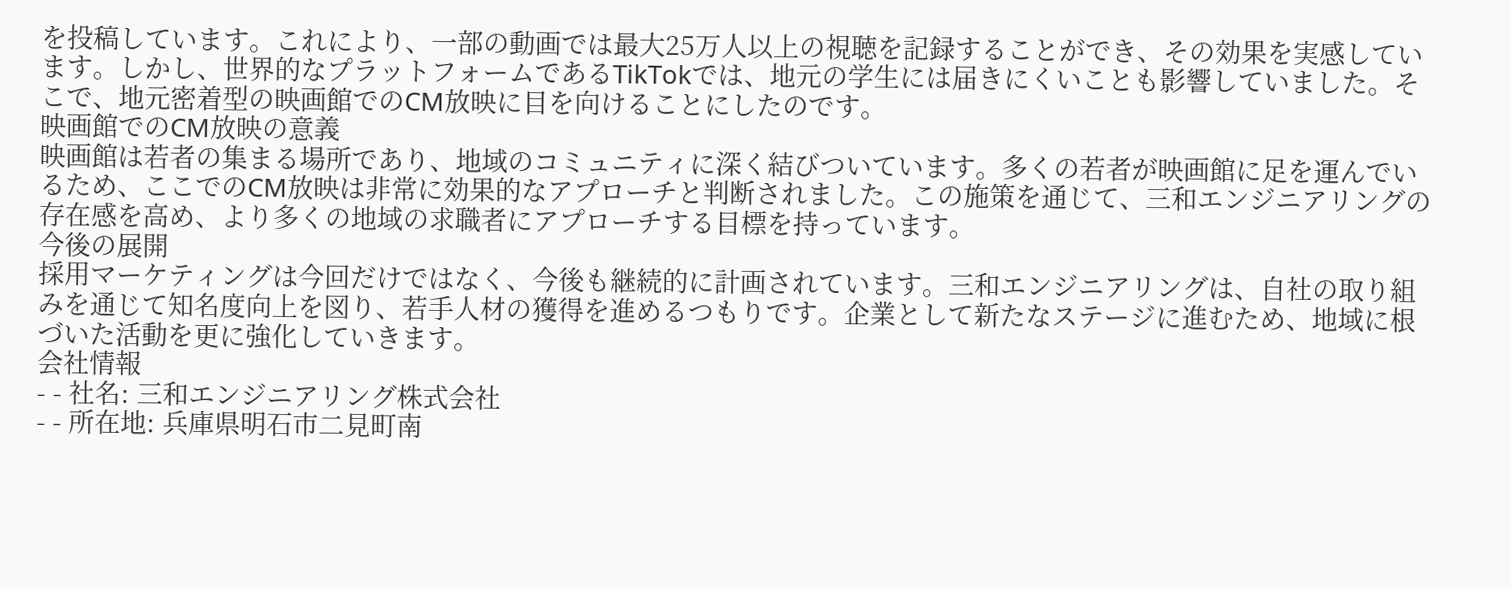を投稿しています。これにより、一部の動画では最大25万人以上の視聴を記録することができ、その効果を実感しています。しかし、世界的なプラットフォームであるTikTokでは、地元の学生には届きにくいことも影響していました。そこで、地元密着型の映画館でのCM放映に目を向けることにしたのです。
映画館でのCM放映の意義
映画館は若者の集まる場所であり、地域のコミュニティに深く結びついています。多くの若者が映画館に足を運んでいるため、ここでのCM放映は非常に効果的なアプローチと判断されました。この施策を通じて、三和エンジニアリングの存在感を高め、より多くの地域の求職者にアプローチする目標を持っています。
今後の展開
採用マーケティングは今回だけではなく、今後も継続的に計画されています。三和エンジニアリングは、自社の取り組みを通じて知名度向上を図り、若手人材の獲得を進めるつもりです。企業として新たなステージに進むため、地域に根づいた活動を更に強化していきます。
会社情報
- - 社名: 三和エンジニアリング株式会社
- - 所在地: 兵庫県明石市二見町南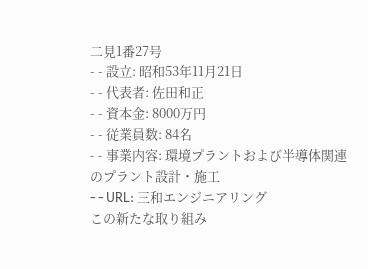二見1番27号
- - 設立: 昭和53年11月21日
- - 代表者: 佐田和正
- - 資本金: 8000万円
- - 従業員数: 84名
- - 事業内容: 環境プラントおよび半導体関連のプラント設計・施工
- - URL: 三和エンジニアリング
この新たな取り組み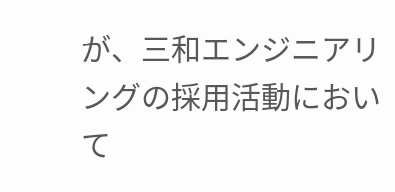が、三和エンジニアリングの採用活動において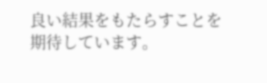良い結果をもたらすことを期待しています。